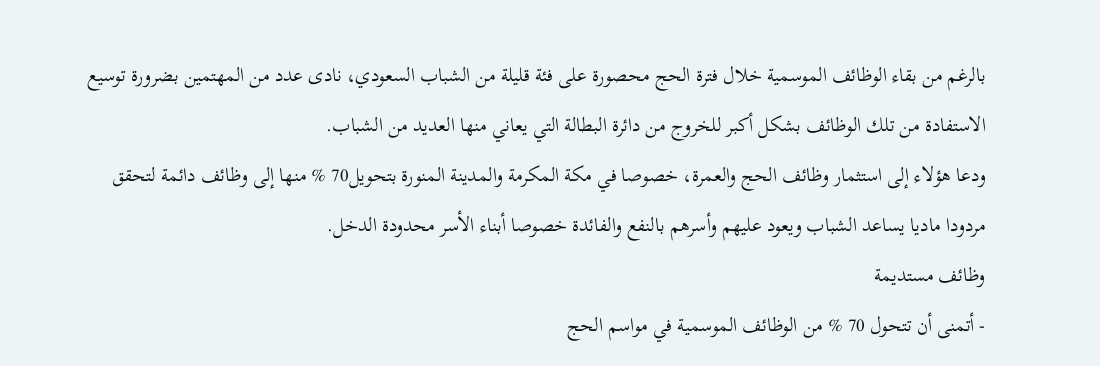بالرغم من بقاء الوظائف الموسمية خلال فترة الحج محصورة على فئة قليلة من الشباب السعودي، نادى عدد من المهتمين بضرورة توسيع الاستفادة من تلك الوظائف بشكل أكبر للخروج من دائرة البطالة التي يعاني منها العديد من الشباب.
ودعا هؤلاء إلى استثمار وظائف الحج والعمرة، خصوصا في مكة المكرمة والمدينة المنورة بتحويل70 % منها إلى وظائف دائمة لتحقق مردودا ماديا يساعد الشباب ويعود عليهم وأسرهم بالنفع والفائدة خصوصا أبناء الأسر محدودة الدخل.
وظائف مستديمة
- أتمنى أن تتحول 70 % من الوظائف الموسمية في مواسم الحج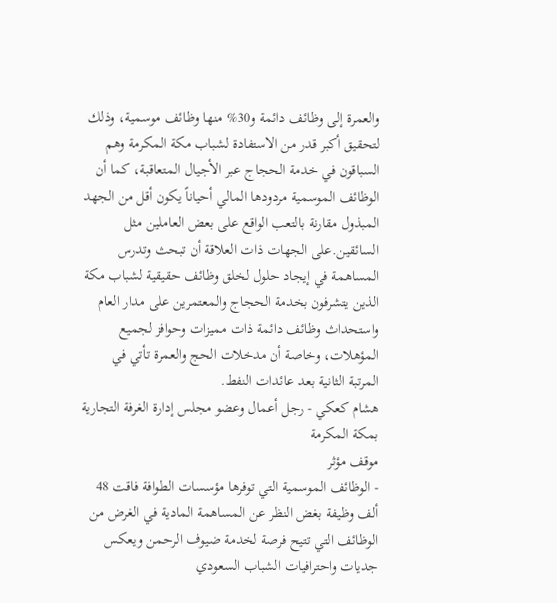والعمرة إلى وظائف دائمة و30% منها وظائف موسمية، وذلك لتحقيق أكبر قدر من الاستفادة لشباب مكة المكرمة وهم السباقون في خدمة الحجاج عبر الأجيال المتعاقبة، كما أن الوظائف الموسمية مردودها المالي أحياناً يكون أقل من الجهد المبذول مقارنة بالتعب الواقع على بعض العاملين مثل السائقين.على الجهات ذات العلاقة أن تبحث وتدرس المساهمة في إيجاد حلول لخلق وظائف حقيقية لشباب مكة الذين يتشرفون بخدمة الحجاج والمعتمرين على مدار العام واستحداث وظائف دائمة ذات مميزات وحوافز لجميع المؤهلات، وخاصة أن مدخلات الحج والعمرة تأتي في المرتبة الثانية بعد عائدات النفط.
هشام كعكي - رجل أعمال وعضو مجلس إدارة الغرفة التجارية بمكة المكرمة
موقف مؤثر
- الوظائف الموسمية التي توفرها مؤسسات الطوافة فاقت 48 ألف وظيفة بغض النظر عن المساهمة المادية في الغرض من الوظائف التي تتيح فرصة لخدمة ضيوف الرحمن ويعكس جديات واحترافيات الشباب السعودي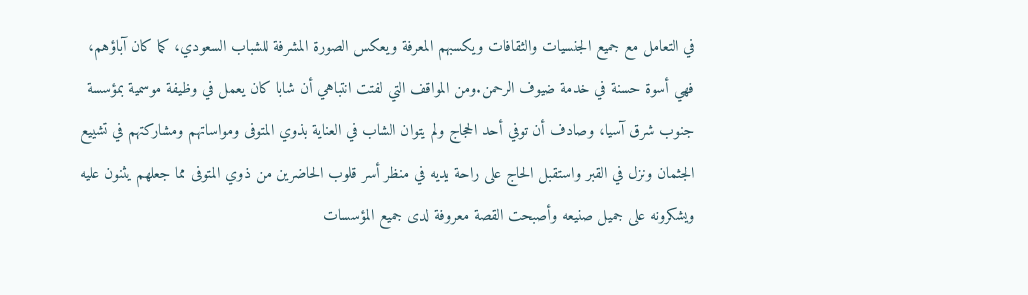في التعامل مع جميع الجنسيات والثقافات ويكسبهم المعرفة ويعكس الصورة المشرفة للشباب السعودي، كما كان آباؤهم، فهي أسوة حسنة في خدمة ضيوف الرحمن.ومن المواقف التي لفتت انتباهي أن شابا كان يعمل في وظيفة موسمية بمؤسسة جنوب شرق آسيا، وصادف أن توفي أحد الحجاج ولم يتوان الشاب في العناية بذوي المتوفى ومواساتهم ومشاركتهم في تشييع الجثمان ونزل في القبر واستقبل الحاج على راحة يديه في منظر أسر قلوب الحاضرين من ذوي المتوفى مما جعلهم يثنون عليه ويشكرونه على جميل صنيعه وأصبحت القصة معروفة لدى جميع المؤسسات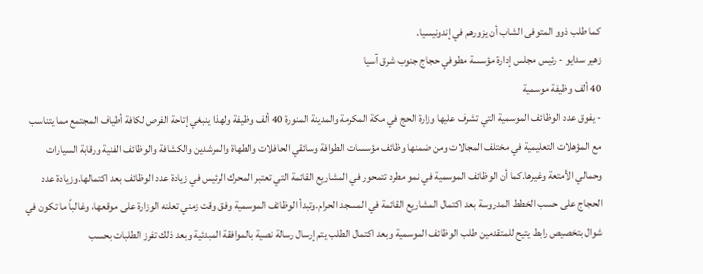كما طلب ذوو المتوفى الشاب أن يزورهم في إندونيسيا.
زهير سدايو - رئيس مجلس إدارة مؤسسة مطوفي حجاج جنوب شرق آسيا
40 ألف وظيفة موسمية
- يفوق عدد الوظائف الموسمية التي تشرف عليها وزارة الحج في مكة المكرمة والمدينة المنورة 40 ألف وظيفة ولهذا ينبغي إتاحة الفرص لكافة أطياف المجتمع مما يتناسب مع المؤهلات التعليمية في مختلف المجالات ومن ضمنها وظائف مؤسسات الطوافة وسائقي الحافلات والطهاة والمرشدين والكشافة والوظائف الفنية ورقابة السيارات وحمالي الأمتعة وغيرها.كما أن الوظائف الموسمية في نمو مطرد تتمحور في المشاريع القائمة التي تعتبر المحرك الرئيس في زيادة عدد الوظائف بعد اكتمالها.وزيادة عدد الحجاج على حسب الخطط المدروسة بعد اكتمال المشاريع القائمة في المسجد الحرام.وتبدأ الوظائف الموسمية وفق وقت زمني تعلنه الوزارة على موقعها، وغالباً ما تكون في شوال بتخصيص رابط يتيح للمتقدمين طلب الوظائف الموسمية وبعد اكتمال الطلب يتم إرسال رسالة نصية بالموافقة المبدئية وبعد ذلك تفرز الطلبات بحسب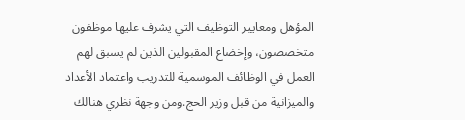المؤهل ومعايير التوظيف التي يشرف عليها موظفون متخصصون، وإخضاع المقبولين الذين لم يسبق لهم العمل في الوظائف الموسمية للتدريب واعتماد الأعداد والميزانية من قبل وزير الحج.ومن وجهة نظري هنالك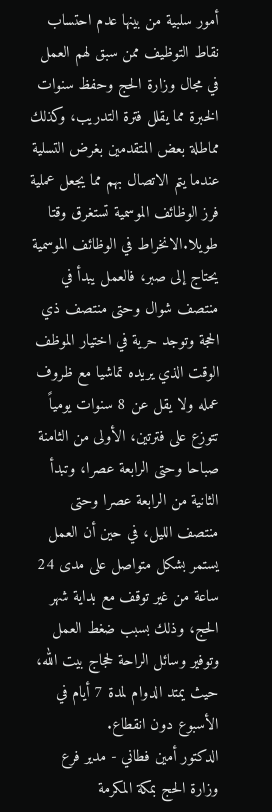أمور سلبية من بينها عدم احتساب نقاط التوظيف ممن سبق لهم العمل في مجال وزارة الحج وحفظ سنوات الخبرة مما يقلل فترة التدريب، وكذلك مماطلة بعض المتقدمين بغرض التسلية عندما يتم الاتصال بهم مما يجعل عملية فرز الوظائف الموسمية تستغرق وقتا طويلا.الانخراط في الوظائف الموسمية يحتاج إلى صبر، فالعمل يبدأ في منتصف شوال وحتى منتصف ذي الحجة وتوجد حرية في اختيار الموظف الوقت الذي يريده تماشيا مع ظروف عمله ولا يقل عن 8 سنوات يومياً تتوزع على فترتين، الأولى من الثامنة صباحا وحتى الرابعة عصرا، وتبدأ الثانية من الرابعة عصرا وحتى منتصف الليل، في حين أن العمل يستمر بشكل متواصل على مدى 24 ساعة من غير توقف مع بداية شهر الحج، وذلك بسبب ضغط العمل وتوفير وسائل الراحة لحجاج بيت الله، حيث يمتد الدوام لمدة 7 أيام في الأسبوع دون انقطاع.
الدكتور أمين فطاني - مدير فرع وزارة الحج بمكة المكرمة